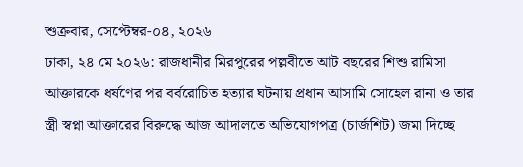শুক্রবার, সেপ্টেম্বর-০৪, ২০২৬
ঢাকা, ২৪ মে ২০২৬: রাজধানীর মিরপুরের পল্লবীতে আট বছরের শিশু রামিসা আক্তারকে ধর্ষণের পর বর্বরোচিত হত্যার ঘটনায় প্রধান আসামি সোহেল রানা ও তার স্ত্রী স্বপ্না আক্তারের বিরুদ্ধে আজ আদালতে অভিযোগপত্র (চার্জশিট) জমা দিচ্ছে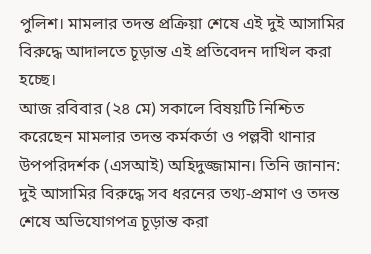পুলিশ। মামলার তদন্ত প্রক্রিয়া শেষে এই দুই আসামির বিরুদ্ধে আদালতে চূড়ান্ত এই প্রতিবেদন দাখিল করা হচ্ছে।
আজ রবিবার (২৪ মে) সকালে বিষয়টি নিশ্চিত করেছেন মামলার তদন্ত কর্মকর্তা ও পল্লবী থানার উপপরিদর্শক (এসআই) অহিদুজ্জামান। তিনি জানান:
দুই আসামির বিরুদ্ধে সব ধরনের তথ্য-প্রমাণ ও তদন্ত শেষে অভিযোগপত্র চূড়ান্ত করা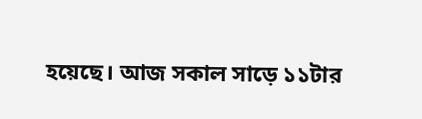হয়েছে। আজ সকাল সাড়ে ১১টার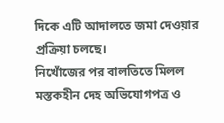দিকে এটি আদালতে জমা দেওয়ার প্রক্রিয়া চলছে।
নিখোঁজের পর বালতিতে মিলল মস্তকহীন দেহ অভিযোগপত্র ও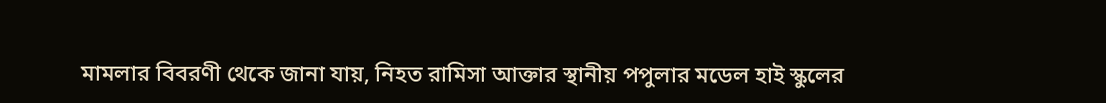মামলার বিবরণী থেকে জানা যায়, নিহত রামিসা আক্তার স্থানীয় পপুলার মডেল হাই স্কুলের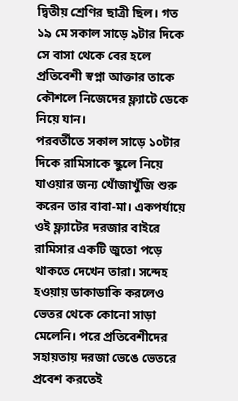দ্বিতীয় শ্রেণির ছাত্রী ছিল। গত ১৯ মে সকাল সাড়ে ৯টার দিকে সে বাসা থেকে বের হলে প্রতিবেশী স্বপ্না আক্তার তাকে কৌশলে নিজেদের ফ্ল্যাটে ডেকে নিয়ে যান।
পরবর্তীতে সকাল সাড়ে ১০টার দিকে রামিসাকে স্কুলে নিয়ে যাওয়ার জন্য খোঁজাখুঁজি শুরু করেন তার বাবা-মা। একপর্যায়ে ওই ফ্ল্যাটের দরজার বাইরে রামিসার একটি জুতো পড়ে থাকতে দেখেন তারা। সন্দেহ হওয়ায় ডাকাডাকি করলেও ভেতর থেকে কোনো সাড়া মেলেনি। পরে প্রতিবেশীদের সহায়তায় দরজা ভেঙে ভেতরে প্রবেশ করতেই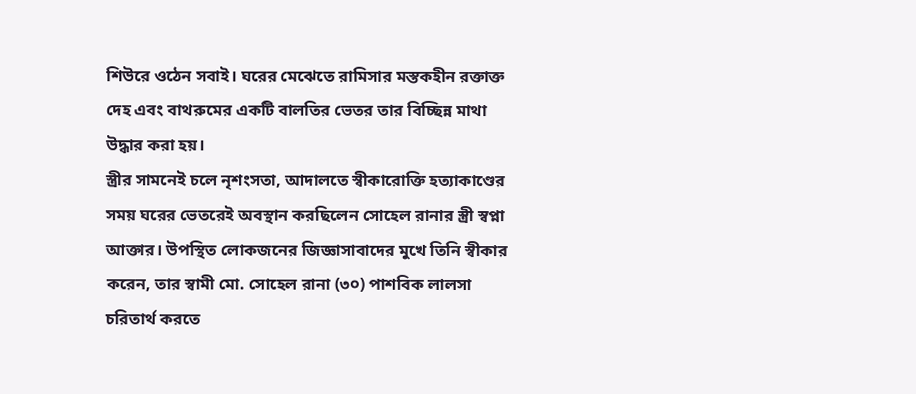শিউরে ওঠেন সবাই। ঘরের মেঝেতে রামিসার মস্তকহীন রক্তাক্ত দেহ এবং বাথরুমের একটি বালতির ভেতর তার বিচ্ছিন্ন মাথা উদ্ধার করা হয়।
স্ত্রীর সামনেই চলে নৃশংসতা, আদালতে স্বীকারোক্তি হত্যাকাণ্ডের সময় ঘরের ভেতরেই অবস্থান করছিলেন সোহেল রানার স্ত্রী স্বপ্না আক্তার। উপস্থিত লোকজনের জিজ্ঞাসাবাদের মুখে তিনি স্বীকার করেন, তার স্বামী মো. সোহেল রানা (৩০) পাশবিক লালসা চরিতার্থ করতে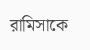রামিসাকে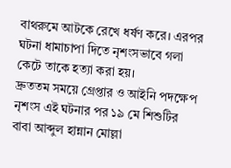বাথরুমে আটকে রেখে ধর্ষণ করে। এরপর ঘটনা ধামাচাপা দিতে নৃশংসভাবে গলা কেটে তাকে হত্যা করা হয়।
দ্রুততম সময়ে গ্রেপ্তার ও আইনি পদক্ষেপ
নৃশংস এই ঘটনার পর ১৯ মে শিশুটির বাবা আব্দুল হান্নান মোল্লা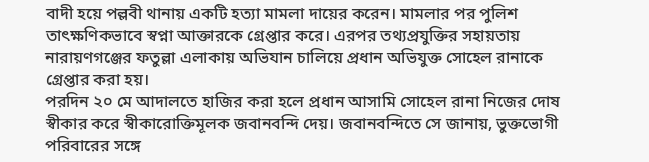বাদী হয়ে পল্লবী থানায় একটি হত্যা মামলা দায়ের করেন। মামলার পর পুলিশ তাৎক্ষণিকভাবে স্বপ্না আক্তারকে গ্রেপ্তার করে। এরপর তথ্যপ্রযুক্তির সহায়তায় নারায়ণগঞ্জের ফতুল্লা এলাকায় অভিযান চালিয়ে প্রধান অভিযুক্ত সোহেল রানাকে গ্রেপ্তার করা হয়।
পরদিন ২০ মে আদালতে হাজির করা হলে প্রধান আসামি সোহেল রানা নিজের দোষ স্বীকার করে স্বীকারোক্তিমূলক জবানবন্দি দেয়। জবানবন্দিতে সে জানায়, ভুক্তভোগী পরিবারের সঙ্গে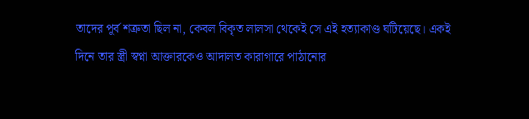তাদের পূর্ব শত্রুতা ছিল না, কেবল বিকৃত লালসা থেকেই সে এই হত্যাকাণ্ড ঘটিয়েছে। একই দিনে তার স্ত্রী স্বপ্না আক্তারকেও আদালত কারাগারে পাঠানোর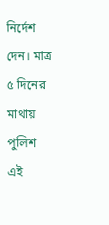নির্দেশ দেন। মাত্র ৫ দিনের মাথায় পুলিশ এই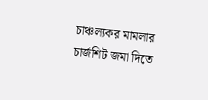চাঞ্চল্যকর মামলার চার্জশিট জমা দিতে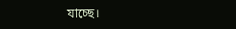যাচ্ছে।